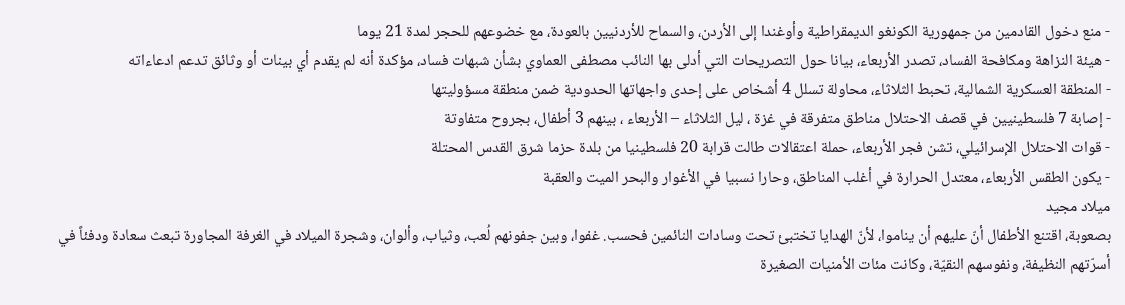- منع دخول القادمين من جمهورية الكونغو الديمقراطية وأوغندا إلى الأردن، والسماح للأردنيين بالعودة، مع خضوعهم للحجر لمدة 21 يوما
- هيئة النزاهة ومكافحة الفساد، تصدر الأربعاء، بيانا حول التصريحات التي أدلى بها النائب مصطفى العماوي بشأن شبهات فساد، مؤكدة أنه لم يقدم أي بينات أو وثائق تدعم ادعاءاته
- المنطقة العسكرية الشمالية، تحبط الثلاثاء، محاولة تسلل 4 أشخاص على إحدى واجهاتها الحدودية ضمن منطقة مسؤوليتها
- إصابة 7 فلسطينيين في قصف الاحتلال مناطق متفرقة في غزة ، ليل الثلاثاء – الأربعاء ، بينهم 3 أطفال، بجروح متفاوتة
- قوات الاحتلال الإسرائيلي، تشن فجر الأربعاء، حملة اعتقالات طالت قرابة 20 فلسطينيا من بلدة حزما شرق القدس المحتلة
- يكون الطقس الأربعاء، معتدل الحرارة في أغلب المناطق، وحارا نسبيا في الأغوار والبحر الميت والعقبة
ميلاد مجيد
بصعوبة، اقتنع الأطفال أنّ عليهم أن يناموا، لأنّ الهدايا تختبئ تحت وسادات النائمين فحسب. غفوا، وبين جفونهم لُعب، وثياب، وألوان، وشجرة الميلاد في الغرفة المجاورة تبعث سعادة ودفئاً في أسرّتهم النظيفة، ونفوسهم النقيّة، وكانت مئات الأمنيات الصغيرة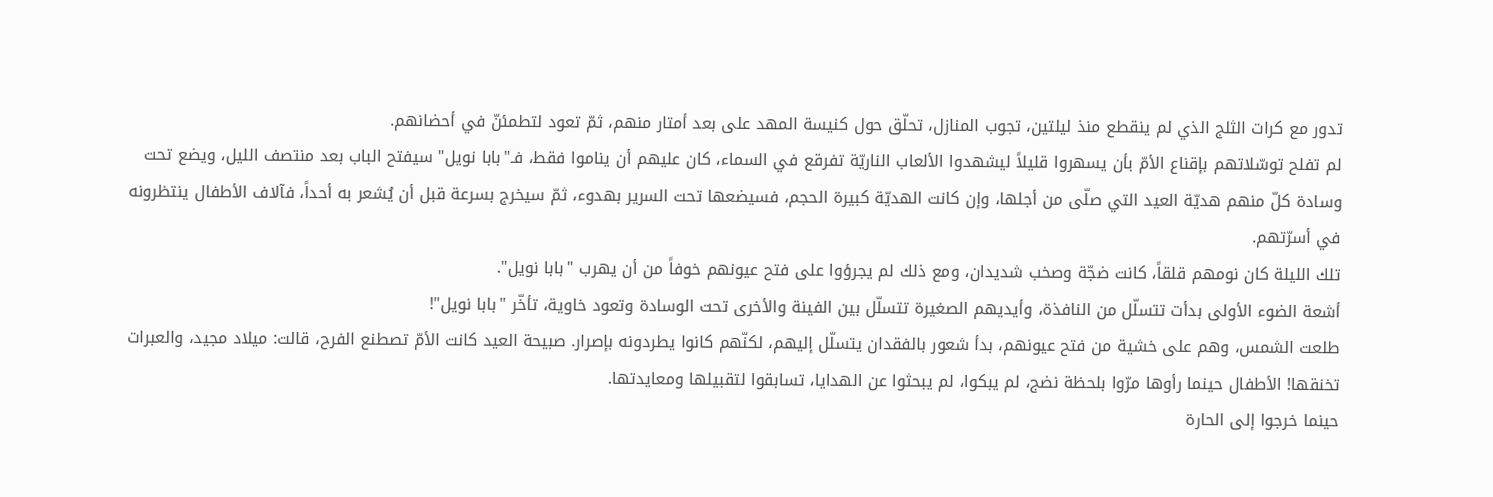تدور مع كرات الثلج الذي لم ينقطع منذ ليلتين، تجوب المنازل، تحلّق حول كنيسة المهد على بعد أمتار منهم، ثمّ تعود لتطمئنّ في أحضانهم.
لم تفلح توسّلاتهم بإقناع الأمّ بأن يسهروا قليلاً ليشهدوا الألعاب الناريّة تفرقع في السماء، كان عليهم أن يناموا فقط، فـ"بابا نويل" سيفتح الباب بعد منتصف الليل، ويضع تحت وسادة كلّ منهم هديّة العيد التي صلّى من أجلها، وإن كانت الهديّة كبيرة الحجم، فسيضعها تحت السرير بهدوء، ثمّ سيخرج بسرعة قبل أن يُشعر به أحداً، فآلاف الأطفال ينتظرونه في أسرّتهم.
تلك الليلة كان نومهم قلقاً، كانت ضجّة وصخب شديدان، ومع ذلك لم يجرؤوا على فتح عيونهم خوفاً من أن يهرب "بابا نويل".
أشعة الضوء الأولى بدأت تتسلّل من النافذة، وأيديهم الصغيرة تتسلّل بين الفينة والأخرى تحت الوسادة وتعود خاوية، تأخّر "بابا نويل"!
طلعت الشمس، وهم على خشية من فتح عيونهم، بدأ شعور بالفقدان يتسلّل إليهم، لكنّهم كانوا يطردونه بإصرار. صبيحة العيد كانت الأمّ تصطنع الفرح، قالت: ميلاد مجيد، والعبرات تخنقها! الأطفال حينما رأوها مرّوا بلحظة نضج، لم يبكوا، لم يبحثوا عن الهدايا، تسابقوا لتقبيلها ومعايدتها.
حينما خرجوا إلى الحارة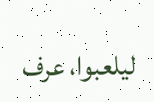ليلعبوا، عرف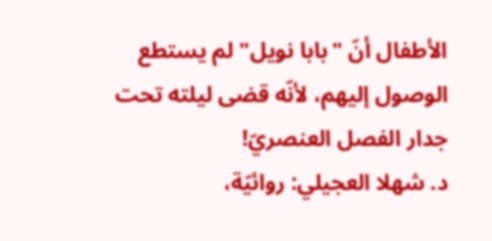الأطفال أنّ "بابا نويل" لم يستطع الوصول إليهم، لأنّه قضى ليلته تحت جدار الفصل العنصريّ!
د. شهلا العجيلي: روائيّة،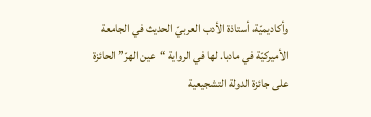وأكاديميّة، أستاذة الأدب العربيّ الحديث في الجامعة الأميركيّة في مادبا. لها في الرواية “عين الهرّ” الحائزة على جائزة الدولة التشجيعية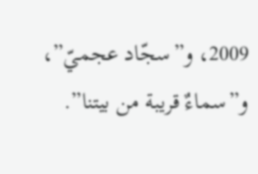2009، و”سجّاد عجميّ”، و”سماءٌ قريبة من بيتنا”.